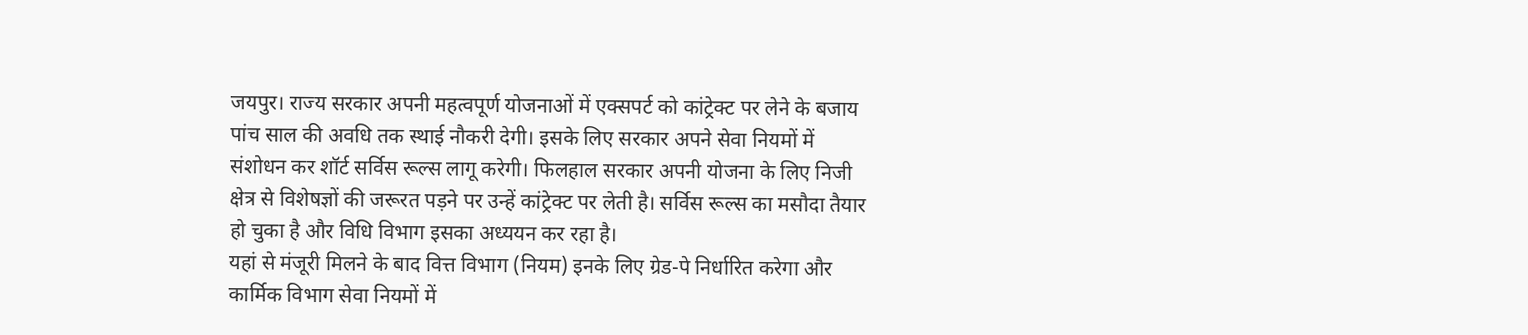जयपुर। राज्य सरकार अपनी महत्वपूर्ण योजनाओं में एक्सपर्ट को कांट्रेक्ट पर लेने के बजाय पांच साल की अवधि तक स्थाई नौकरी देगी। इसके लिए सरकार अपने सेवा नियमों में संशोधन कर शॉर्ट सर्विस रूल्स लागू करेगी। फिलहाल सरकार अपनी योजना के लिए निजी क्षेत्र से विशेषज्ञों की जरूरत पड़ने पर उन्हें कांट्रेक्ट पर लेती है। सर्विस रूल्स का मसौदा तैयार हो चुका है और विधि विभाग इसका अध्ययन कर रहा है।
यहां से मंजूरी मिलने के बाद वित्त विभाग (नियम) इनके लिए ग्रेड-पे निर्धारित करेगा और कार्मिक विभाग सेवा नियमों में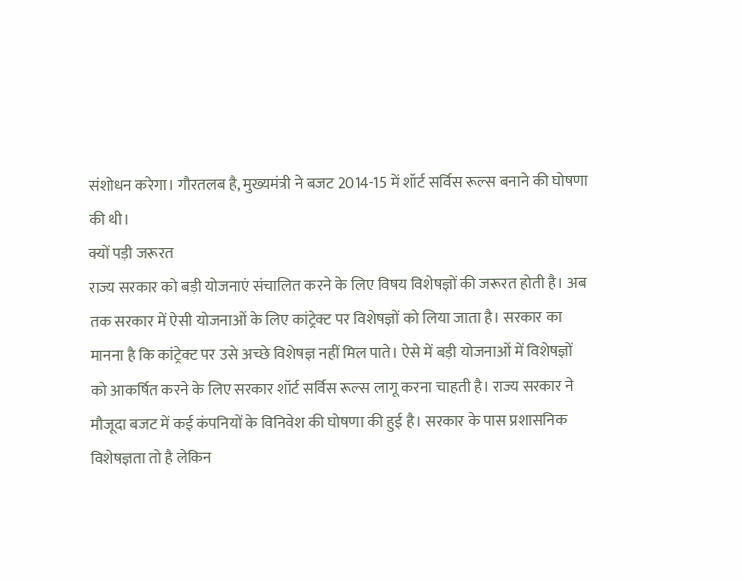संशोधन करेगा। गौरतलब है, मुख्यमंत्री ने बजट 2014-15 में शॉर्ट सर्विस रूल्स बनाने की घोषणा की थी।
क्यों पड़ी जरूरत
राज्य सरकार को बड़ी योजनाएं संचालित करने के लिए विषय विशेषज्ञों की जरूरत होती है। अब तक सरकार में ऐसी योजनाओं के लिए कांट्रेक्ट पर विशेषज्ञों को लिया जाता है। सरकार का मानना है कि कांट्रेक्ट पर उसे अच्छे विशेषज्ञ नहीं मिल पाते। ऐसे में बड़ी योजनाओं में विशेषज्ञों को आकर्षित करने के लिए सरकार शॉर्ट सर्विस रूल्स लागू करना चाहती है। राज्य सरकार ने मौजूदा बजट में कई कंपनियों के विनिवेश की घोषणा की हुई है। सरकार के पास प्रशासनिक विशेषज्ञता तो है लेकिन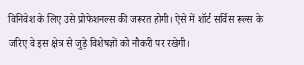विनिवेश के लिए उसे प्रोफेशनल्स की जरूरत होगी। ऐसे में शॉर्ट सर्विस रूल्स के जरिए वे इस क्षेत्र से जुड़े विशेषज्ञों को नौकरी पर रखेगी।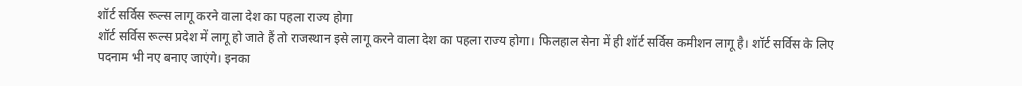शॉर्ट सर्विस रूल्स लागू करने वाला देश का पहला राज्य होगा
शॉर्ट सर्विस रूल्स प्रदेश में लागू हो जाते हैं तो राजस्थान इसे लागू करने वाला देश का पहला राज्य होगा। फिलहाल सेना में ही शॉर्ट सर्विस कमीशन लागू है। शॉर्ट सर्विस के लिए पदनाम भी नए बनाए जाएंगे। इनका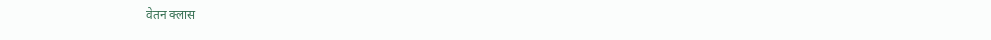वेतन क्लास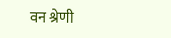वन श्रेणी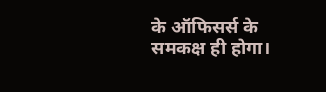के ऑफिसर्स के समकक्ष ही होगा।